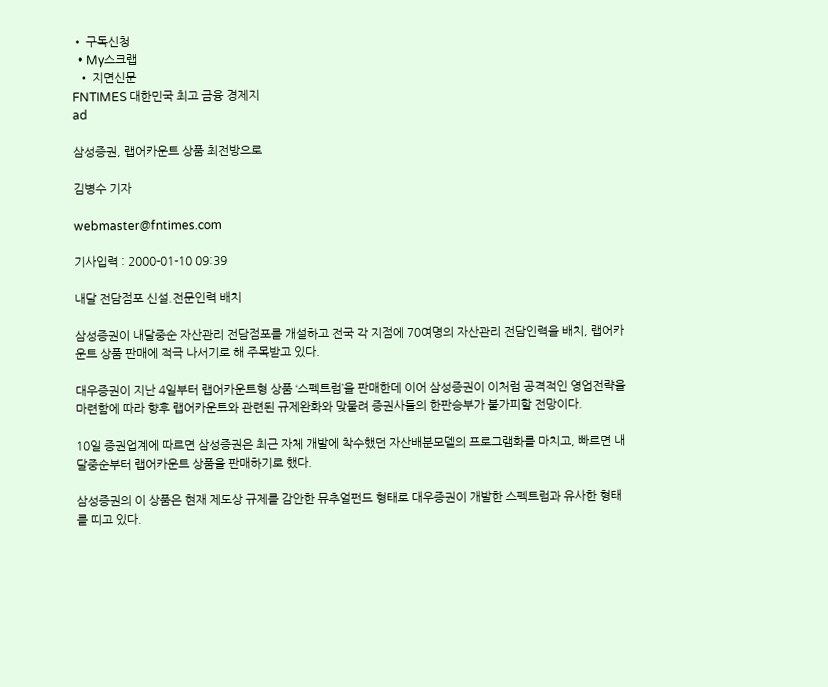• 구독신청
  • My스크랩
  • 지면신문
FNTIMES 대한민국 최고 금융 경제지
ad

삼성증권, 랩어카운트 상품 최전방으로

김병수 기자

webmaster@fntimes.com

기사입력 : 2000-01-10 09:39

내달 전담점포 신설.전문인력 배치

삼성증권이 내달중순 자산관리 전담점포를 개설하고 전국 각 지점에 70여명의 자산관리 전담인력을 배치, 랩어카운트 상품 판매에 적극 나서기로 해 주목받고 있다.

대우증권이 지난 4일부터 랩어카운트형 상품 ‘스펙트럼’을 판매한데 이어 삼성증권이 이처럼 공격적인 영업전략을 마련함에 따라 향후 랩어카운트와 관련된 규제완화와 맞물려 증권사들의 한판승부가 불가피할 전망이다.

10일 증권업계에 따르면 삼성증권은 최근 자체 개발에 착수했던 자산배분모델의 프로그램화를 마치고, 빠르면 내달중순부터 랩어카운트 상품을 판매하기로 했다.

삼성증권의 이 상품은 현재 제도상 규제를 감안한 뮤추얼펀드 형태로 대우증권이 개발한 스펙트럼과 유사한 형태를 띠고 있다.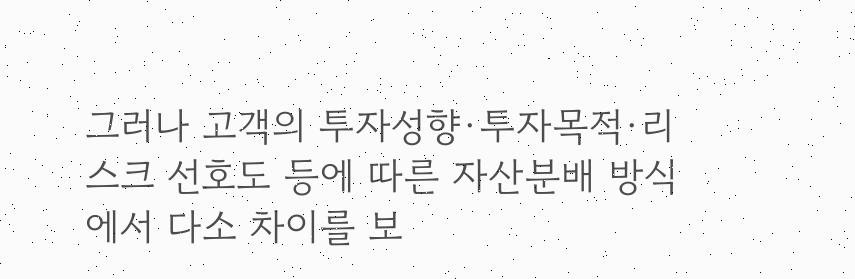그러나 고객의 투자성향·투자목적·리스크 선호도 등에 따른 자산분배 방식에서 다소 차이를 보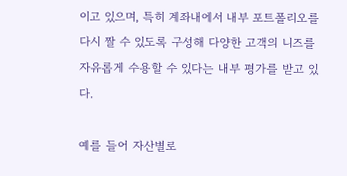이고 있으며, 특히 계좌내에서 내부 포트폴리오를 다시 짤 수 있도록 구성해 다양한 고객의 니즈를 자유롭게 수용할 수 있다는 내부 평가를 받고 있다.

예를 들어 자산별로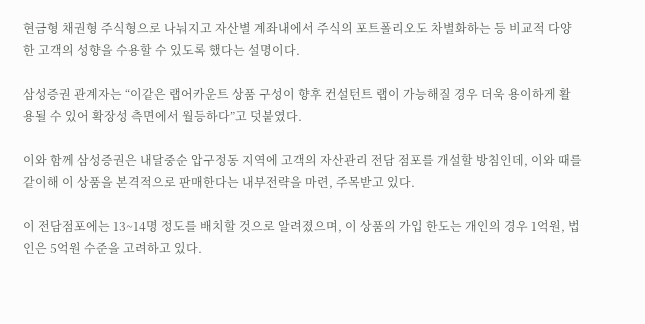현금형 채권형 주식형으로 나눠지고 자산별 계좌내에서 주식의 포트폴리오도 차별화하는 등 비교적 다양한 고객의 성향을 수용할 수 있도록 했다는 설명이다.

삼성증권 관계자는 “이같은 랩어카운트 상품 구성이 향후 컨설턴트 랩이 가능해질 경우 더욱 용이하게 활용될 수 있어 확장성 측면에서 월등하다”고 덧붙였다.

이와 함께 삼성증권은 내달중순 압구정동 지역에 고객의 자산관리 전담 점포를 개설할 방침인데, 이와 때를 같이해 이 상품을 본격적으로 판매한다는 내부전략을 마련, 주목받고 있다.

이 전담점포에는 13~14명 정도를 배치할 것으로 알려졌으며, 이 상품의 가입 한도는 개인의 경우 1억원, 법인은 5억원 수준을 고려하고 있다.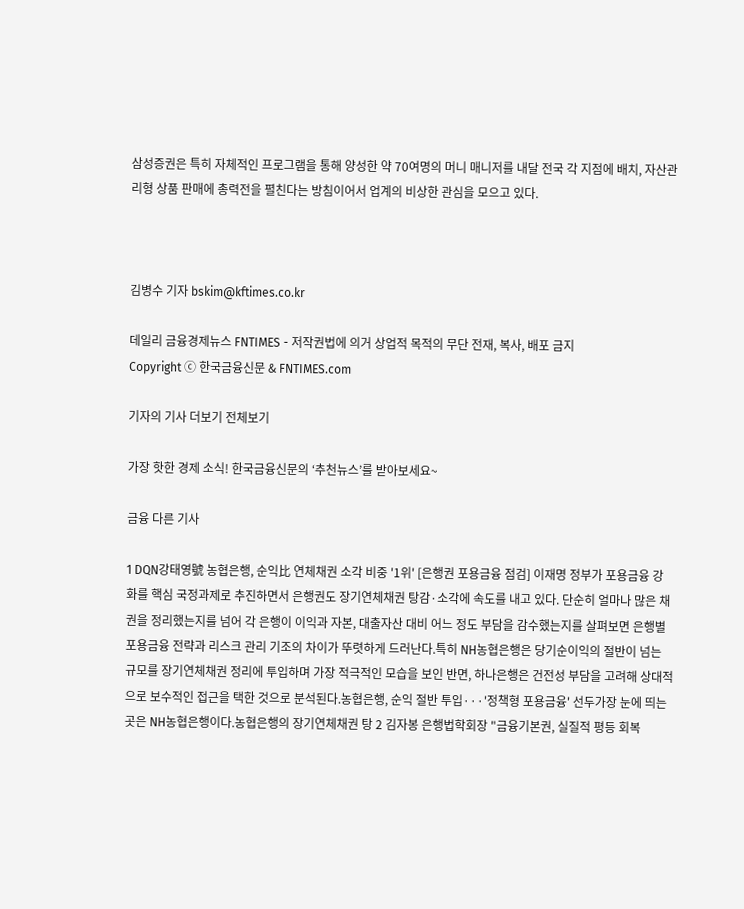삼성증권은 특히 자체적인 프로그램을 통해 양성한 약 70여명의 머니 매니저를 내달 전국 각 지점에 배치, 자산관리형 상품 판매에 총력전을 펼친다는 방침이어서 업계의 비상한 관심을 모으고 있다.



김병수 기자 bskim@kftimes.co.kr

데일리 금융경제뉴스 FNTIMES - 저작권법에 의거 상업적 목적의 무단 전재, 복사, 배포 금지
Copyright ⓒ 한국금융신문 & FNTIMES.com

기자의 기사 더보기 전체보기

가장 핫한 경제 소식! 한국금융신문의 ‘추천뉴스’를 받아보세요~

금융 다른 기사

1 DQN강태영號 농협은행, 순익比 연체채권 소각 비중 '1위' [은행권 포용금융 점검] 이재명 정부가 포용금융 강화를 핵심 국정과제로 추진하면서 은행권도 장기연체채권 탕감·소각에 속도를 내고 있다. 단순히 얼마나 많은 채권을 정리했는지를 넘어 각 은행이 이익과 자본, 대출자산 대비 어느 정도 부담을 감수했는지를 살펴보면 은행별 포용금융 전략과 리스크 관리 기조의 차이가 뚜렷하게 드러난다.특히 NH농협은행은 당기순이익의 절반이 넘는 규모를 장기연체채권 정리에 투입하며 가장 적극적인 모습을 보인 반면, 하나은행은 건전성 부담을 고려해 상대적으로 보수적인 접근을 택한 것으로 분석된다.농협은행, 순익 절반 투입···'정책형 포용금융' 선두가장 눈에 띄는 곳은 NH농협은행이다.농협은행의 장기연체채권 탕 2 김자봉 은행법학회장 "금융기본권, 실질적 평등 회복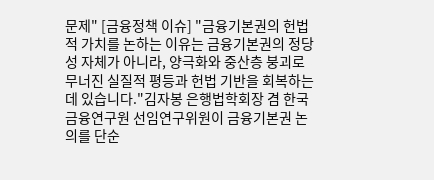문제" [금융정책 이슈] "금융기본권의 헌법적 가치를 논하는 이유는 금융기본권의 정당성 자체가 아니라, 양극화와 중산층 붕괴로 무너진 실질적 평등과 헌법 기반을 회복하는 데 있습니다."김자봉 은행법학회장 겸 한국금융연구원 선임연구위원이 금융기본권 논의를 단순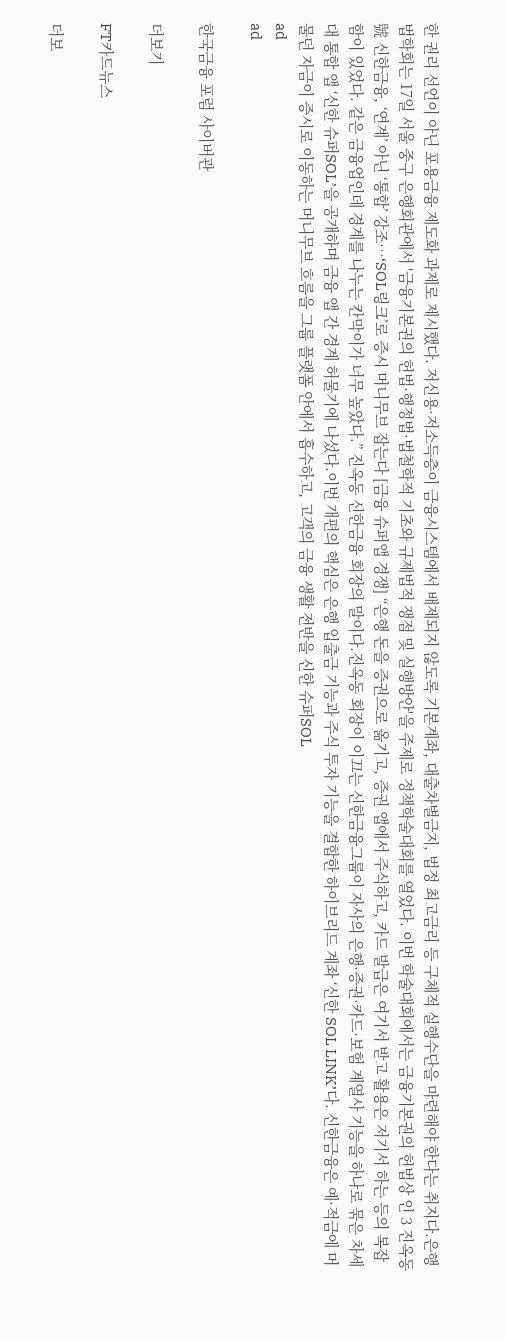한 권리 선언이 아닌 포용금융 제도화 과제로 제시했다. 저신용·저소득층이 금융시스템에서 배제되지 않도록 기본계좌, 대출차별금지, 법정 최고금리 등 구체적 실행수단을 마련해야 한다는 취지다.은행법학회는 17일 서울 중구 은행회관에서 '금융기본권의 헌법·행정법·법철학적 기초와 규제법적 쟁점 및 실행방안'을 주제로 정책학술대회를 열었다. 이번 학술대회에서는 금융기본권의 헌법상 인 3 진옥동號 신한금융, ‘연계’ 아닌 ‘통합’ 강조…‘SOL링크’로 증시 머니무브 잡는다 [금융 슈퍼앱 경쟁] “은행 돈을 증권으로 옮기고, 증권 앱에서 주식하고, 카드 발급은 여기서 받고 활용은 저기서 하는 등의 복잡함이 있었다. 같은 금융업인데 경계를 나누는 칸막이가 너무 높았다.” 진옥동 신한금융 회장의 말이다.진옥동 회장이 이끄는 신한금융그룹이 자사의 은행·증권·카드·보험 계열사 기능을 하나로 묶은 차세대 통합 앱 ‘신한 슈퍼SOL’을 공개하며 금융 앱 간 경계 허물기에 나섰다.이번 개편의 핵심은 은행 입출금 기능과 주식 투자 기능을 결합한 하이브리드 계좌 ‘신한 SOL LINK’다. 신한금융은 예·적금에 머물던 자금이 증시로 이동하는 머니무브 흐름을 그룹 플랫폼 안에서 흡수하고, 고객의 금융 생활 전반을 신한 슈퍼SOL
ad
ad

한국금융 포럼 사이버관

더보기

FT카드뉴스

더보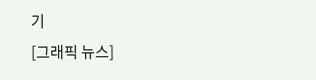기
[그래픽 뉴스]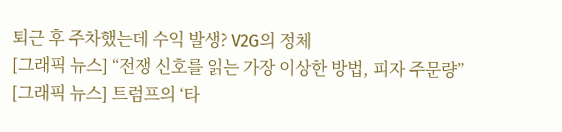퇴근 후 주차했는데 수익 발생? V2G의 정체
[그래픽 뉴스] “전쟁 신호를 읽는 가장 이상한 방법, 피자 주문량”
[그래픽 뉴스] 트럼프의 ‘타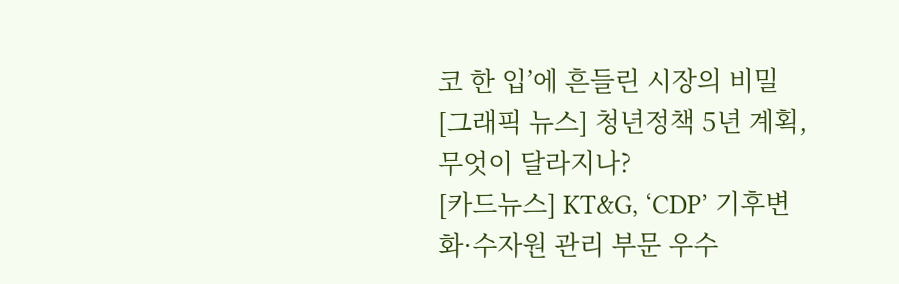코 한 입’에 흔들린 시장의 비밀
[그래픽 뉴스] 청년정책 5년 계획, 무엇이 달라지나?
[카드뉴스] KT&G, ‘CDP’ 기후변화·수자원 관리 부문 우수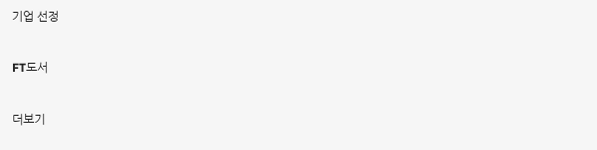기업 선정

FT도서

더보기